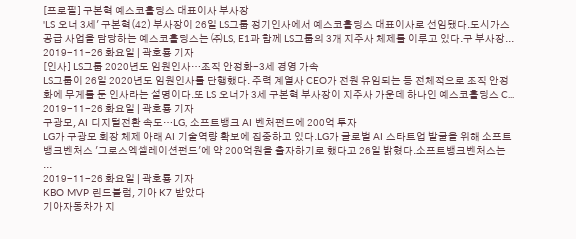[프로필] 구본혁 예스코홀딩스 대표이사 부사장
'LS 오너 3세' 구본혁(42) 부사장이 26일 LS그룹 정기인사에서 예스코홀딩스 대표이사로 선임됐다.도시가스 공급 사업을 담당하는 예스코홀딩스는 ㈜LS, E1과 함께 LS그룹의 3개 지주사 체제를 이루고 있다.구 부사장...
2019-11-26 화요일 | 곽호룡 기자
[인사] LS그룹 2020년도 임원인사…조직 안정화-3세 경영 가속
LS그룹이 26일 2020년도 임원인사를 단행했다. 주력 계열사 CEO가 전원 유임되는 등 전체적으로 조직 안정화에 무게를 둔 인사라는 설명이다.또 LS 오너가 3세 구본혁 부사장이 지주사 가운데 하나인 예스코홀딩스 C...
2019-11-26 화요일 | 곽호룡 기자
구광모, AI 디지털전환 속도…LG, 소프트뱅크 AI 벤처펀드에 200억 투자
LG가 구광모 회장 체제 아래 AI 기술역량 확보에 집중하고 있다.LG가 글로벌 AI 스타트업 발굴을 위해 소프트뱅크벤처스 '그로스엑셀레이션펀드'에 약 200억원을 출자하기로 했다고 26일 밝혔다.소프트뱅크벤처스는 ...
2019-11-26 화요일 | 곽호룡 기자
KBO MVP 린드블럼, 기아 K7 받았다
기아자동차가 지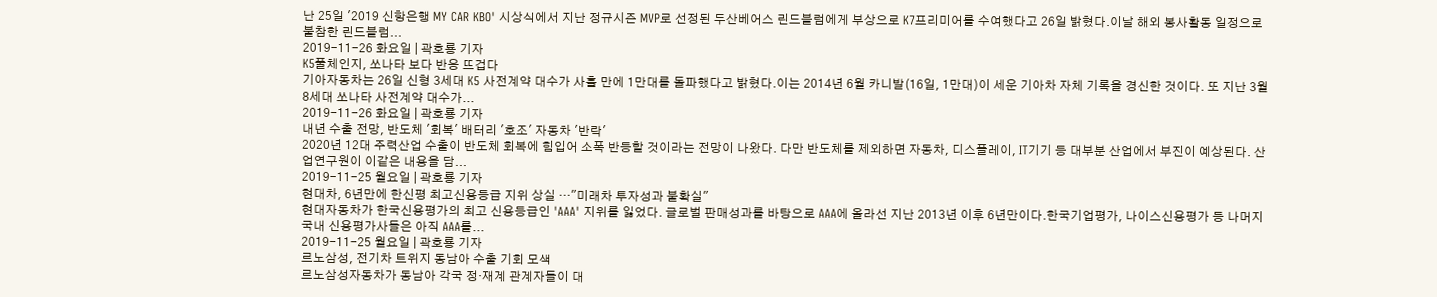난 25일 '2019 신항은행 MY CAR KBO' 시상식에서 지난 정규시즌 MVP로 선정된 두산베어스 린드블럼에게 부상으로 K7프리미어를 수여했다고 26일 밝혔다.이날 해외 봉사활동 일정으로 불참한 린드블럼...
2019-11-26 화요일 | 곽호룡 기자
K5풀체인지, 쏘나타 보다 반응 뜨겁다
기아자동차는 26일 신형 3세대 K5 사전계약 대수가 사흘 만에 1만대를 돌파했다고 밝혔다.이는 2014년 6월 카니발(16일, 1만대)이 세운 기아차 자체 기록을 경신한 것이다. 또 지난 3월 8세대 쏘나타 사전계약 대수가...
2019-11-26 화요일 | 곽호룡 기자
내년 수출 전망, 반도체 '회복' 배터리 '호조' 자동차 '반락'
2020년 12대 주력산업 수출이 반도체 회복에 힘입어 소폭 반등할 것이라는 전망이 나왔다. 다만 반도체를 제외하면 자동차, 디스플레이, IT기기 등 대부분 산업에서 부진이 예상된다. 산업연구원이 이같은 내용을 담...
2019-11-25 월요일 | 곽호룡 기자
현대차, 6년만에 한신평 최고신용등급 지위 상실 …"미래차 투자성과 불확실"
현대자동차가 한국신용평가의 최고 신용등급인 'AAA' 지위를 잃었다. 글로벌 판매성과를 바탕으로 AAA에 올라선 지난 2013년 이후 6년만이다.한국기업평가, 나이스신용평가 등 나머지 국내 신용평가사들은 아직 AAA를...
2019-11-25 월요일 | 곽호룡 기자
르노삼성, 전기차 트위지 동남아 수출 기회 모색
르노삼성자동차가 동남아 각국 정·재계 관계자들이 대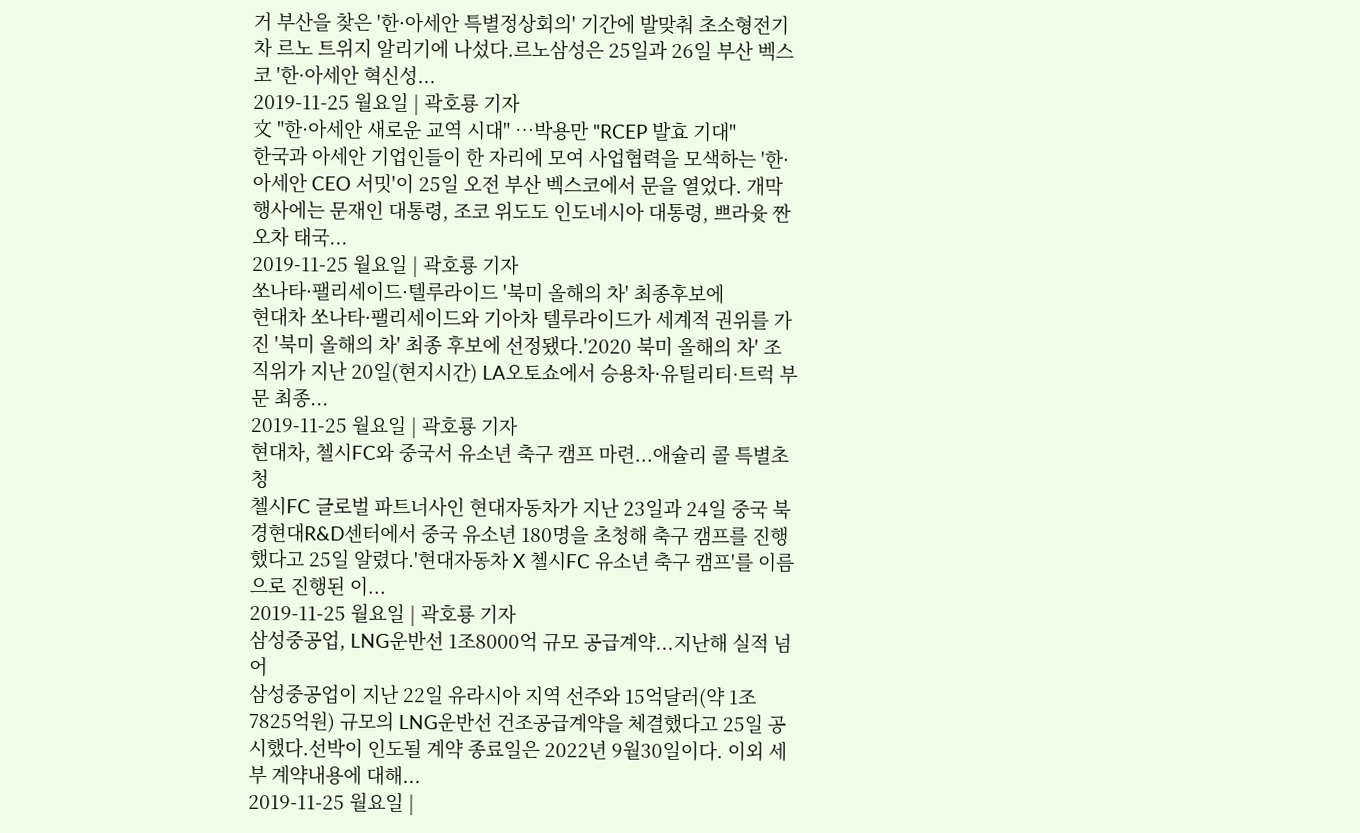거 부산을 찾은 '한·아세안 특별정상회의' 기간에 발맞춰 초소형전기차 르노 트위지 알리기에 나섰다.르노삼성은 25일과 26일 부산 벡스코 '한·아세안 혁신성...
2019-11-25 월요일 | 곽호룡 기자
文 "한·아세안 새로운 교역 시대" …박용만 "RCEP 발효 기대"
한국과 아세안 기업인들이 한 자리에 모여 사업협력을 모색하는 '한·아세안 CEO 서밋'이 25일 오전 부산 벡스코에서 문을 열었다. 개막 행사에는 문재인 대통령, 조코 위도도 인도네시아 대통령, 쁘라윳 짠오차 태국...
2019-11-25 월요일 | 곽호룡 기자
쏘나타·팰리세이드·텔루라이드 '북미 올해의 차' 최종후보에
현대차 쏘나타·팰리세이드와 기아차 텔루라이드가 세계적 권위를 가진 '북미 올해의 차' 최종 후보에 선정됐다.'2020 북미 올해의 차' 조직위가 지난 20일(현지시간) LA오토쇼에서 승용차·유틸리티·트럭 부문 최종...
2019-11-25 월요일 | 곽호룡 기자
현대차, 첼시FC와 중국서 유소년 축구 캠프 마련...애슐리 콜 특별초청
첼시FC 글로벌 파트너사인 현대자동차가 지난 23일과 24일 중국 북경현대R&D센터에서 중국 유소년 180명을 초청해 축구 캠프를 진행했다고 25일 알렸다.'현대자동차 X 첼시FC 유소년 축구 캠프'를 이름으로 진행된 이...
2019-11-25 월요일 | 곽호룡 기자
삼성중공업, LNG운반선 1조8000억 규모 공급계약...지난해 실적 넘어
삼성중공업이 지난 22일 유라시아 지역 선주와 15억달러(약 1조7825억원) 규모의 LNG운반선 건조공급계약을 체결했다고 25일 공시했다.선박이 인도될 계약 종료일은 2022년 9월30일이다. 이외 세부 계약내용에 대해...
2019-11-25 월요일 |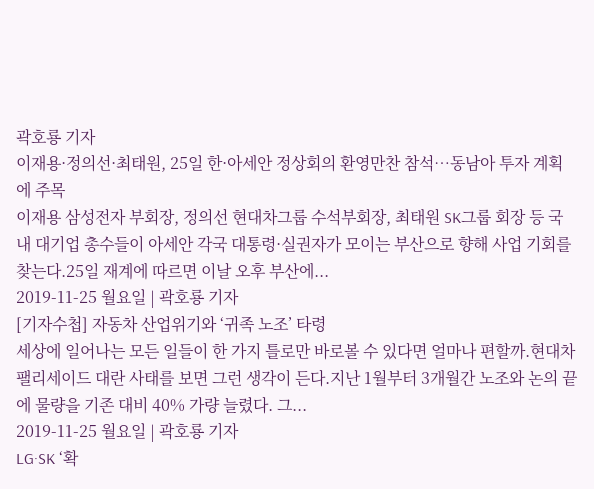곽호룡 기자
이재용·정의선·최태원, 25일 한·아세안 정상회의 환영만찬 참석…동남아 투자 계획에 주목
이재용 삼성전자 부회장, 정의선 현대차그룹 수석부회장, 최태원 SK그룹 회장 등 국내 대기업 총수들이 아세안 각국 대통령·실권자가 모이는 부산으로 향해 사업 기회를 찾는다.25일 재계에 따르면 이날 오후 부산에...
2019-11-25 월요일 | 곽호룡 기자
[기자수첩] 자동차 산업위기와 ‘귀족 노조’ 타령
세상에 일어나는 모든 일들이 한 가지 틀로만 바로볼 수 있다면 얼마나 편할까.현대차 팰리세이드 대란 사태를 보면 그런 생각이 든다.지난 1월부터 3개월간 노조와 논의 끝에 물량을 기존 대비 40% 가량 늘렸다. 그...
2019-11-25 월요일 | 곽호룡 기자
LG·SK ‘확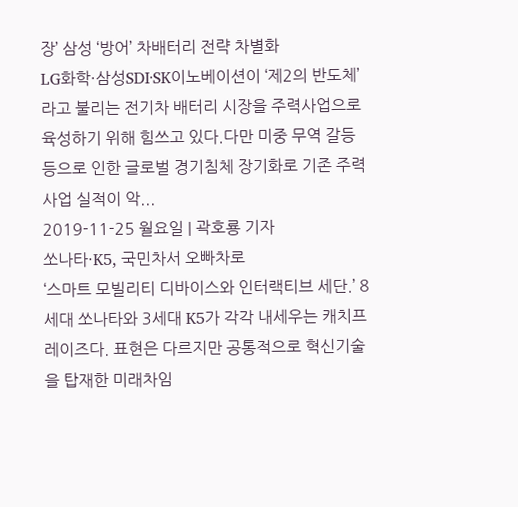장’ 삼성 ‘방어’ 차배터리 전략 차별화
LG화학·삼성SDI·SK이노베이션이 ‘제2의 반도체’라고 불리는 전기차 배터리 시장을 주력사업으로 육성하기 위해 힘쓰고 있다.다만 미중 무역 갈등 등으로 인한 글로벌 경기침체 장기화로 기존 주력사업 실적이 악...
2019-11-25 월요일 | 곽호룡 기자
쏘나타·K5, 국민차서 오빠차로
‘스마트 모빌리티 디바이스와 인터랙티브 세단.’ 8세대 쏘나타와 3세대 K5가 각각 내세우는 캐치프레이즈다. 표현은 다르지만 공통적으로 혁신기술을 탑재한 미래차임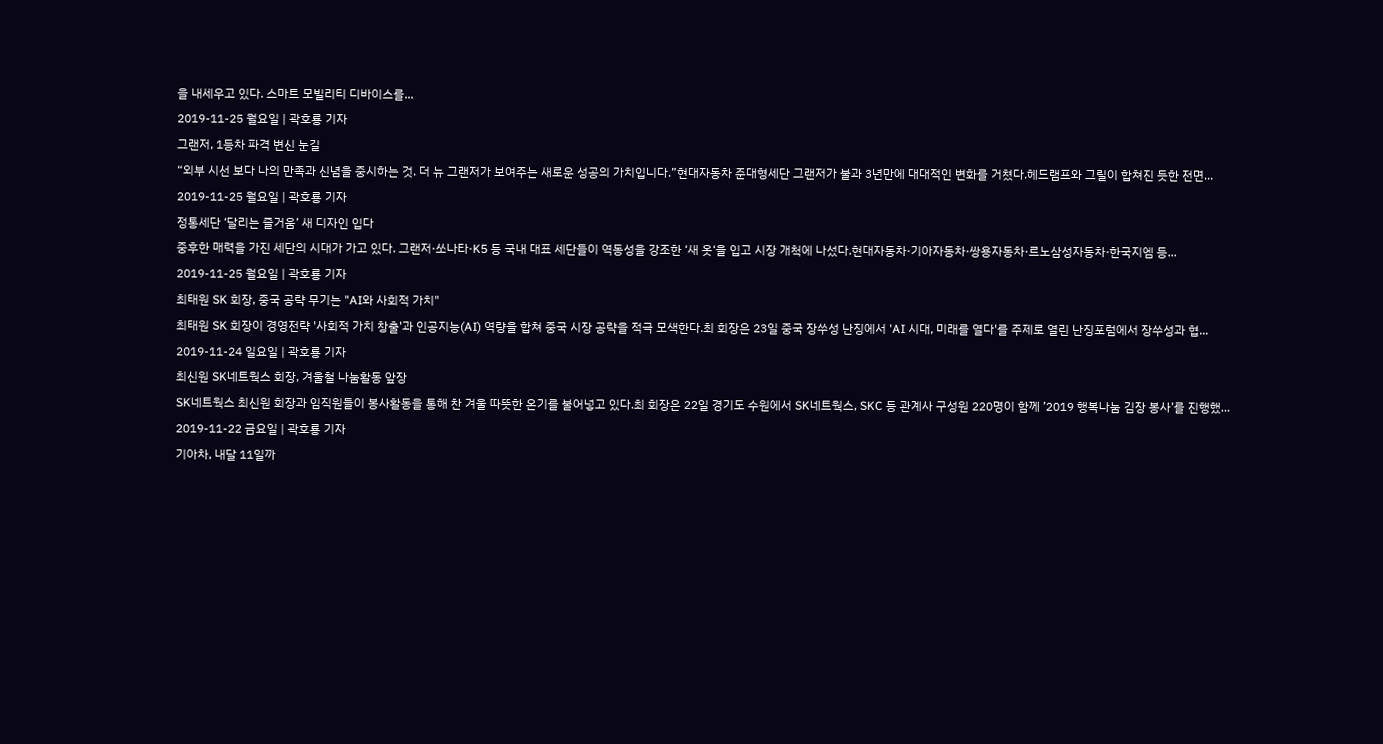을 내세우고 있다. 스마트 모빌리티 디바이스를...
2019-11-25 월요일 | 곽호룡 기자
그랜저, 1등차 파격 변신 눈길
“외부 시선 보다 나의 만족과 신념을 중시하는 것. 더 뉴 그랜저가 보여주는 새로운 성공의 가치입니다.”현대자동차 준대형세단 그랜저가 불과 3년만에 대대적인 변화를 거쳤다.헤드램프와 그릴이 합쳐진 듯한 전면...
2019-11-25 월요일 | 곽호룡 기자
정통세단 ‘달리는 즐거움’ 새 디자인 입다
중후한 매력을 가진 세단의 시대가 가고 있다. 그랜저·쏘나타·K5 등 국내 대표 세단들이 역동성을 강조한 ‘새 옷‘을 입고 시장 개척에 나섰다.현대자동차·기아자동차·쌍용자동차·르노삼성자동차·한국지엠 등...
2019-11-25 월요일 | 곽호룡 기자
최태원 SK 회장, 중국 공략 무기는 "AI와 사회적 가치"
최태원 SK 회장이 경영전략 '사회적 가치 창출'과 인공지능(AI) 역량을 합쳐 중국 시장 공략을 적극 모색한다.최 회장은 23일 중국 장쑤성 난징에서 'AI 시대, 미래를 열다'를 주제로 열린 난징포럼에서 장쑤성과 협...
2019-11-24 일요일 | 곽호룡 기자
최신원 SK네트웍스 회장, 겨울철 나눔활동 앞장
SK네트웍스 최신원 회장과 임직원들이 봉사활동을 통해 찬 겨울 따뜻한 온기를 불어넣고 있다.최 회장은 22일 경기도 수원에서 SK네트웍스, SKC 등 관계사 구성원 220명이 함께 ’2019 행복나눔 김장 봉사’를 진행했...
2019-11-22 금요일 | 곽호룡 기자
기아차, 내달 11일까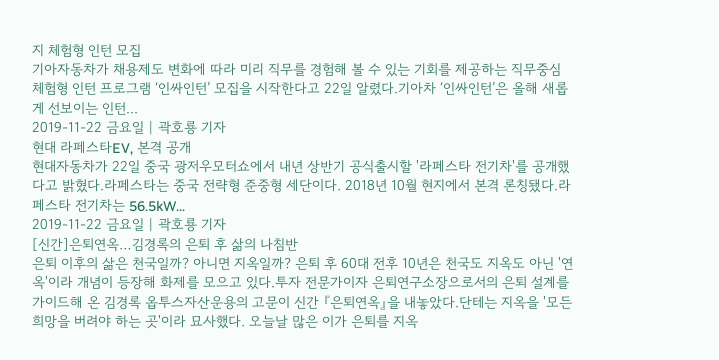지 체험형 인턴 모집
기아자동차가 채용제도 변화에 따라 미리 직무를 경험해 볼 수 있는 기회를 제공하는 직무중심 체험형 인턴 프로그램 ‘인싸인턴’ 모집을 시작한다고 22일 알렸다.기아차 ‘인싸인턴’은 올해 새롭게 선보이는 인턴...
2019-11-22 금요일 | 곽호룡 기자
현대 라페스타EV, 본격 공개
현대자동차가 22일 중국 광저우모터쇼에서 내년 상반기 공식출시할 '라페스타 전기차'를 공개했다고 밝혔다.라페스타는 중국 전략형 준중형 세단이다. 2018년 10월 현지에서 본격 론칭됐다.라페스타 전기차는 56.5kW...
2019-11-22 금요일 | 곽호룡 기자
[신간]은퇴연옥…김경록의 은퇴 후 삶의 나침반
은퇴 이후의 삶은 천국일까? 아니면 지옥일까? 은퇴 후 60대 전후 10년은 천국도 지옥도 아닌 '연옥'이라 개념이 등장해 화제를 모으고 있다.투자 전문가이자 은퇴연구소장으로서의 은퇴 설계를 가이드해 온 김경록 옵투스자산운용의 고문이 신간 『은퇴연옥』을 내놓았다.단테는 지옥을 '모든 희망을 버려야 하는 곳'이라 묘사했다. 오늘날 많은 이가 은퇴를 지옥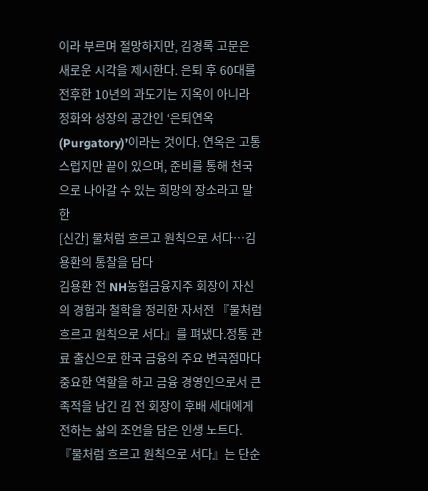이라 부르며 절망하지만, 김경록 고문은 새로운 시각을 제시한다. 은퇴 후 60대를 전후한 10년의 과도기는 지옥이 아니라 정화와 성장의 공간인 ‘은퇴연옥(Purgatory)’이라는 것이다. 연옥은 고통스럽지만 끝이 있으며, 준비를 통해 천국으로 나아갈 수 있는 희망의 장소라고 말한
[신간] 물처럼 흐르고 원칙으로 서다…김용환의 통찰을 담다
김용환 전 NH농협금융지주 회장이 자신의 경험과 철학을 정리한 자서전 『물처럼 흐르고 원칙으로 서다』를 펴냈다.정통 관료 출신으로 한국 금융의 주요 변곡점마다 중요한 역할을 하고 금융 경영인으로서 큰 족적을 남긴 김 전 회장이 후배 세대에게 전하는 삶의 조언을 담은 인생 노트다.『물처럼 흐르고 원칙으로 서다』는 단순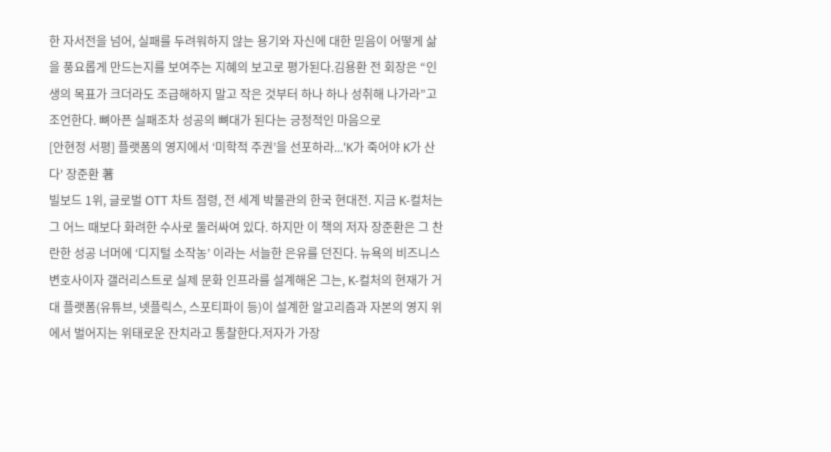한 자서전을 넘어, 실패를 두려워하지 않는 용기와 자신에 대한 믿음이 어떻게 삶을 풍요롭게 만드는지를 보여주는 지혜의 보고로 평가된다.김용환 전 회장은 “인생의 목표가 크더라도 조급해하지 말고 작은 것부터 하나 하나 성취해 나가라”고 조언한다. 뼈아픈 실패조차 성공의 뼈대가 된다는 긍정적인 마음으로
[안현정 서평] 플랫폼의 영지에서 ‘미학적 주권’을 선포하라...'K가 죽어야 K가 산다' 장준환 著
빌보드 1위, 글로벌 OTT 차트 점령, 전 세계 박물관의 한국 현대전. 지금 K-컬처는 그 어느 때보다 화려한 수사로 둘러싸여 있다. 하지만 이 책의 저자 장준환은 그 찬란한 성공 너머에 ‘디지털 소작농’ 이라는 서늘한 은유를 던진다. 뉴욕의 비즈니스 변호사이자 갤러리스트로 실제 문화 인프라를 설계해온 그는, K-컬처의 현재가 거대 플랫폼(유튜브, 넷플릭스, 스포티파이 등)이 설계한 알고리즘과 자본의 영지 위에서 벌어지는 위태로운 잔치라고 통찰한다.저자가 가장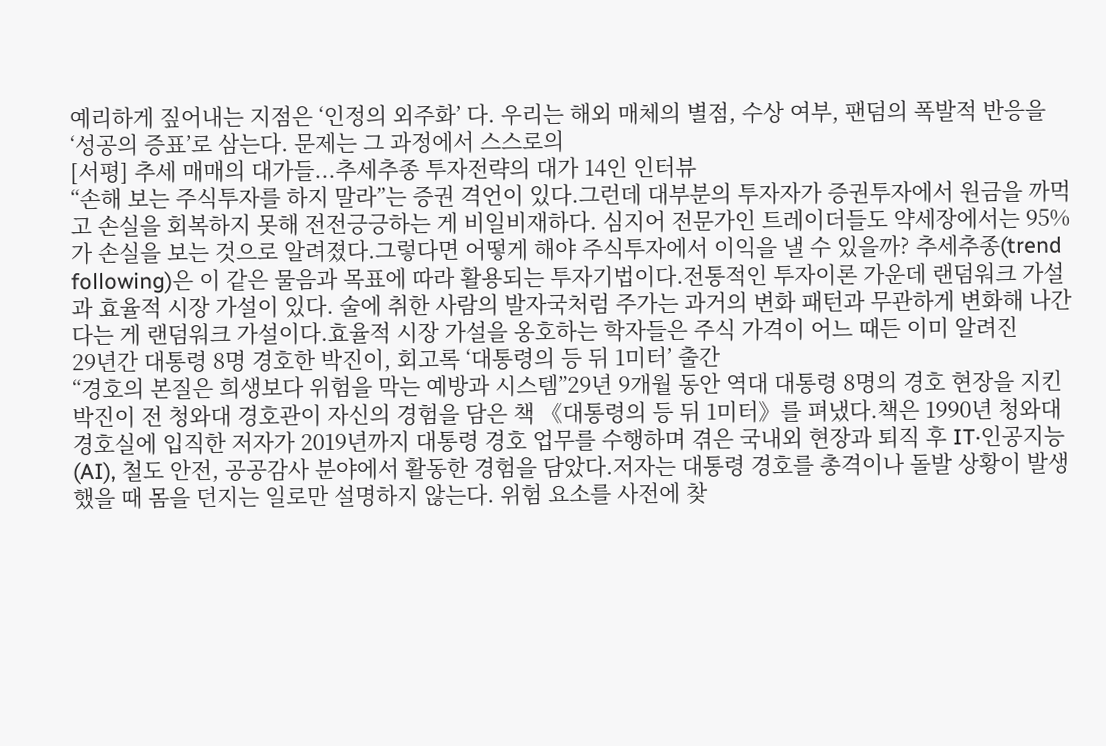예리하게 짚어내는 지점은 ‘인정의 외주화’ 다. 우리는 해외 매체의 별점, 수상 여부, 팬덤의 폭발적 반응을 ‘성공의 증표’로 삼는다. 문제는 그 과정에서 스스로의
[서평] 추세 매매의 대가들...추세추종 투자전략의 대가 14인 인터뷰
“손해 보는 주식투자를 하지 말라”는 증권 격언이 있다.그런데 대부분의 투자자가 증권투자에서 원금을 까먹고 손실을 회복하지 못해 전전긍긍하는 게 비일비재하다. 심지어 전문가인 트레이더들도 약세장에서는 95%가 손실을 보는 것으로 알려졌다.그렇다면 어떻게 해야 주식투자에서 이익을 낼 수 있을까? 추세추종(trend following)은 이 같은 물음과 목표에 따라 활용되는 투자기법이다.전통적인 투자이론 가운데 랜덤워크 가설과 효율적 시장 가설이 있다. 술에 취한 사람의 발자국처럼 주가는 과거의 변화 패턴과 무관하게 변화해 나간다는 게 랜덤워크 가설이다.효율적 시장 가설을 옹호하는 학자들은 주식 가격이 어느 때든 이미 알려진
29년간 대통령 8명 경호한 박진이, 회고록 ‘대통령의 등 뒤 1미터’ 출간
“경호의 본질은 희생보다 위험을 막는 예방과 시스템”29년 9개월 동안 역대 대통령 8명의 경호 현장을 지킨 박진이 전 청와대 경호관이 자신의 경험을 담은 책 《대통령의 등 뒤 1미터》를 펴냈다.책은 1990년 청와대 경호실에 입직한 저자가 2019년까지 대통령 경호 업무를 수행하며 겪은 국내외 현장과 퇴직 후 IT·인공지능(AI), 철도 안전, 공공감사 분야에서 활동한 경험을 담았다.저자는 대통령 경호를 총격이나 돌발 상황이 발생했을 때 몸을 던지는 일로만 설명하지 않는다. 위험 요소를 사전에 찾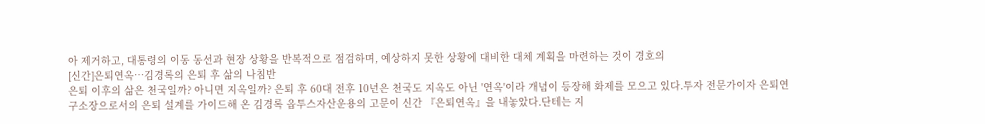아 제거하고, 대통령의 이동 동선과 현장 상황을 반복적으로 점검하며, 예상하지 못한 상황에 대비한 대체 계획을 마련하는 것이 경호의
[신간]은퇴연옥…김경록의 은퇴 후 삶의 나침반
은퇴 이후의 삶은 천국일까? 아니면 지옥일까? 은퇴 후 60대 전후 10년은 천국도 지옥도 아닌 '연옥'이라 개념이 등장해 화제를 모으고 있다.투자 전문가이자 은퇴연구소장으로서의 은퇴 설계를 가이드해 온 김경록 옵투스자산운용의 고문이 신간 『은퇴연옥』을 내놓았다.단테는 지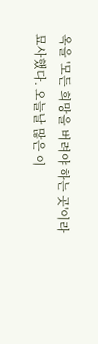옥을 '모든 희망을 버려야 하는 곳'이라 묘사했다. 오늘날 많은 이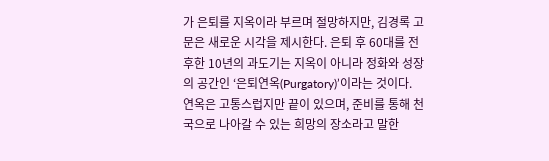가 은퇴를 지옥이라 부르며 절망하지만, 김경록 고문은 새로운 시각을 제시한다. 은퇴 후 60대를 전후한 10년의 과도기는 지옥이 아니라 정화와 성장의 공간인 ‘은퇴연옥(Purgatory)’이라는 것이다. 연옥은 고통스럽지만 끝이 있으며, 준비를 통해 천국으로 나아갈 수 있는 희망의 장소라고 말한